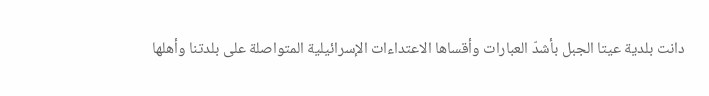دانت بلدية عيتا الجبل بأشدّ العبارات وأقساها الاعتداءات الإسرائيلية المتواصلة على بلدتنا وأهلها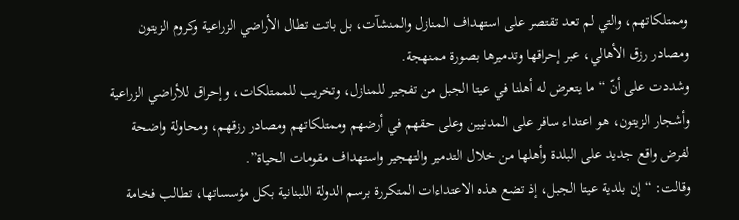وممتلكاتهم، والتي لم تعد تقتصر على استهداف المنازل والمنشآت، بل باتت تطال الأراضي الزراعية وكروم الزيتون ومصادر رزق الأهالي، عبر إحراقها وتدميرها بصورة ممنهجة.
وشددت على أنّ “ما يتعرض له أهلنا في عيتا الجبل من تفجير للمنازل، وتخريب للممتلكات، وإحراق للأراضي الزراعية وأشجار الزيتون، هو اعتداء سافر على المدنيين وعلى حقهم في أرضهم وممتلكاتهم ومصادر رزقهم، ومحاولة واضحة لفرض واقع جديد على البلدة وأهلها من خلال التدمير والتهجير واستهداف مقومات الحياة”.
وقالت: “إن بلدية عيتا الجبل، إذ تضع هذه الاعتداءات المتكررة برسم الدولة اللبنانية بكل مؤسساتها، تطالب فخامة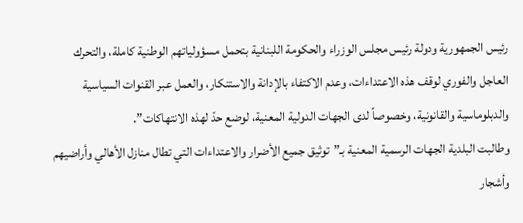رئيس الجمهورية ودولة رئيس مجلس الوزراء والحكومة اللبنانية بتحمل مسؤولياتهم الوطنية كاملة، والتحرك العاجل والفوري لوقف هذه الاعتداءات، وعدم الاكتفاء بالإدانة والاستنكار، والعمل عبر القنوات السياسية والدبلوماسية والقانونية، وخصوصاً لدى الجهات الدولية المعنية، لوضع حدّ لهذه الانتهاكات”.
وطالبت البلدية الجهات الرسمية المعنية بـ”توثيق جميع الأضرار والاعتداءات التي تطال منازل الأهالي وأراضيهم وأشجار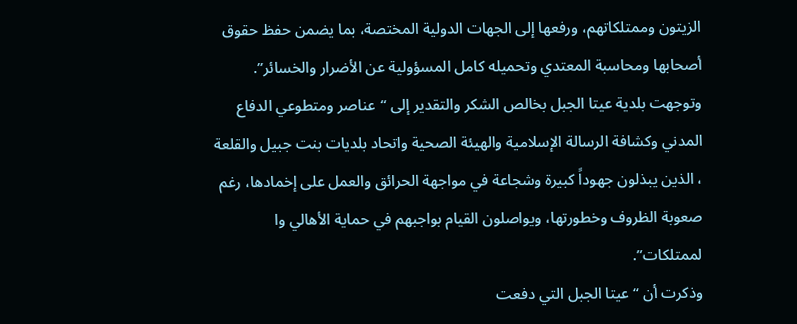الزيتون وممتلكاتهم، ورفعها إلى الجهات الدولية المختصة، بما يضمن حفظ حقوق أصحابها ومحاسبة المعتدي وتحميله كامل المسؤولية عن الأضرار والخسائر”.
وتوجهت بلدية عيتا الجبل بخالص الشكر والتقدير إلى “عناصر ومتطوعي الدفاع المدني وكشافة الرسالة الإسلامية والهيئة الصحية واتحاد بلديات بنت جبيل والقلعة ، الذين يبذلون جهوداً كبيرة وشجاعة في مواجهة الحرائق والعمل على إخمادها، رغم صعوبة الظروف وخطورتها، ويواصلون القيام بواجبهم في حماية الأهالي وا لممتلكات”.
وذكرت أن “عيتا الجبل التي دفعت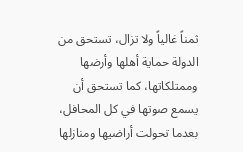ثمناً غالياً ولا تزال، تستحق من الدولة حماية أهلها وأرضها وممتلكاتها، كما تستحق أن يسمع صوتها في كل المحافل، بعدما تحولت أراضيها ومنازلها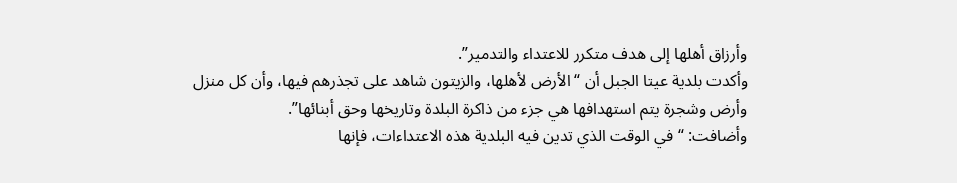وأرزاق أهلها إلى هدف متكرر للاعتداء والتدمير”.
وأكدت بلدية عيتا الجبل أن “الأرض لأهلها، والزيتون شاهد على تجذرهم فيها، وأن كل منزل وأرض وشجرة يتم استهدافها هي جزء من ذاكرة البلدة وتاريخها وحق أبنائها”.
وأضافت: “في الوقت الذي تدين فيه البلدية هذه الاعتداءات، فإنها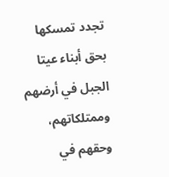تجدد تمسكها بحق أبناء عيتا الجبل في أرضهم وممتلكاتهم، وحقهم في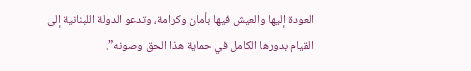العودة إليها والعيش فيها بأمان وكرامة، وتدعو الدولة اللبنانية إلى القيام بدورها الكامل في حماية هذا الحق وصونه”.